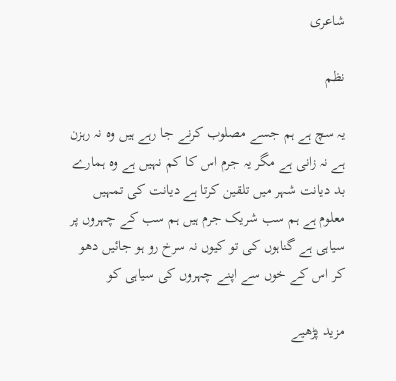شاعری

نظم

یہ سچ ہے ہم جسے مصلوب کرنے جا رہے ہیں وہ نہ رہزن ہے نہ زانی ہے مگر یہ جرم اس کا کم نہیں ہے وہ ہمارے بد دیانت شہر میں تلقین کرتا ہے دیانت کی تمہیں معلوم ہے ہم سب شریک جرم ہیں ہم سب کے چہروں پر سیاہی ہے گناہوں کی تو کیوں نہ سرخ رو ہو جائیں دھو کر اس کے خوں سے اپنے چہروں کی سیاہی کو

مزید پڑھیے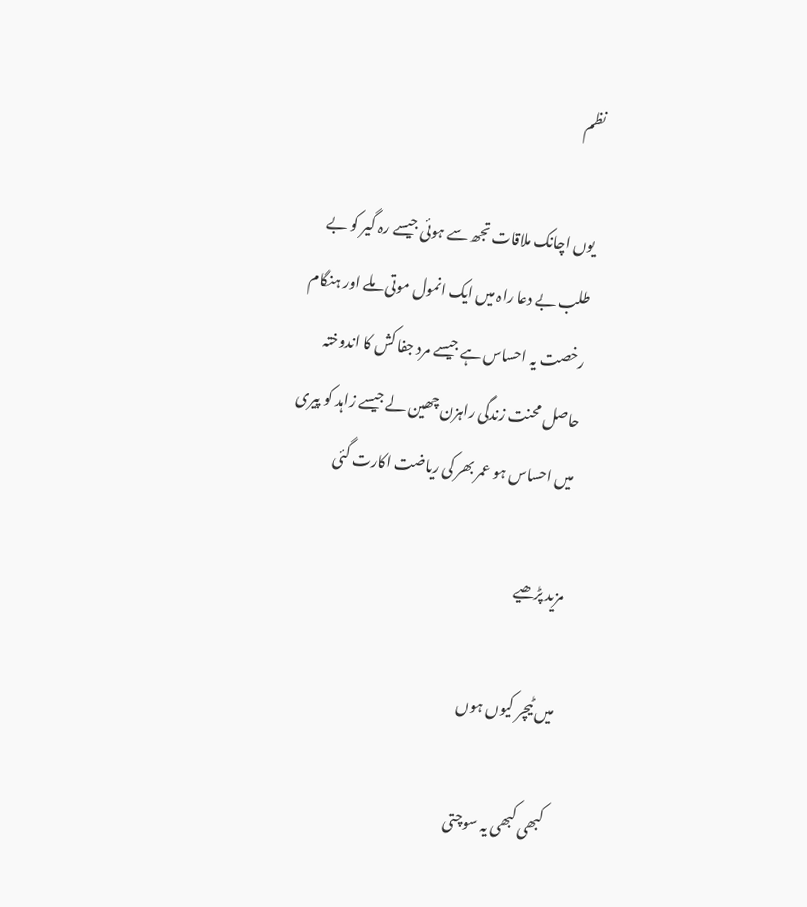نظم

یوں اچانک ملاقات تجھ سے ہوئی جیسے رہ گیر کو بے طلب بے دعا راہ میں ایک انمول موتی ملے اور ہنگام رخصت یہ احساس ہے جیسے مرد جفا کش کا اندوختہ حاصل محنت زندگی راہزن چھین لے جیسے زاہد کو پیری میں احساس ہو عمر بھر کی ریاضت اکارت گئی

مزید پڑھیے

میں ٹیچر کیوں ہوں

کبھی کبھی یہ سوچتی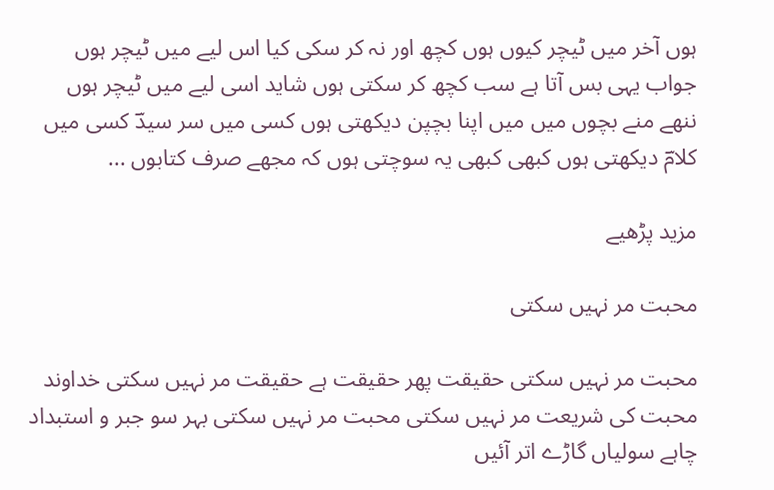ہوں آخر میں ٹیچر کیوں ہوں کچھ اور نہ کر سکی کیا اس لیے میں ٹیچر ہوں جواب یہی بس آتا ہے سب کچھ کر سکتی ہوں شاید اسی لیے میں ٹیچر ہوں ننھے منے بچوں میں میں اپنا بچپن دیکھتی ہوں کسی میں سر سیدؔ کسی میں کلامؔ دیکھتی ہوں کبھی کبھی یہ سوچتی ہوں کہ مجھے صرف کتابوں ...

مزید پڑھیے

محبت مر نہیں سکتی

محبت مر نہیں سکتی حقیقت پھر حقیقت ہے حقیقت مر نہیں سکتی خداوند محبت کی شریعت مر نہیں سکتی محبت مر نہیں سکتی بہر سو جبر و استبداد چاہے سولیاں گاڑے اتر آئیں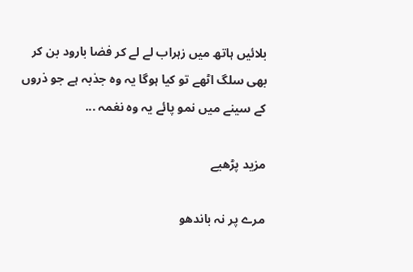بلائیں ہاتھ میں زہراب لے لے کر فضا بارود بن کر بھی سلگ اٹھے تو کیا ہوگا یہ وہ جذبہ ہے جو ذروں کے سینے میں نمو پائے یہ وہ نغمہ ...

مزید پڑھیے

مرے پر نہ باندھو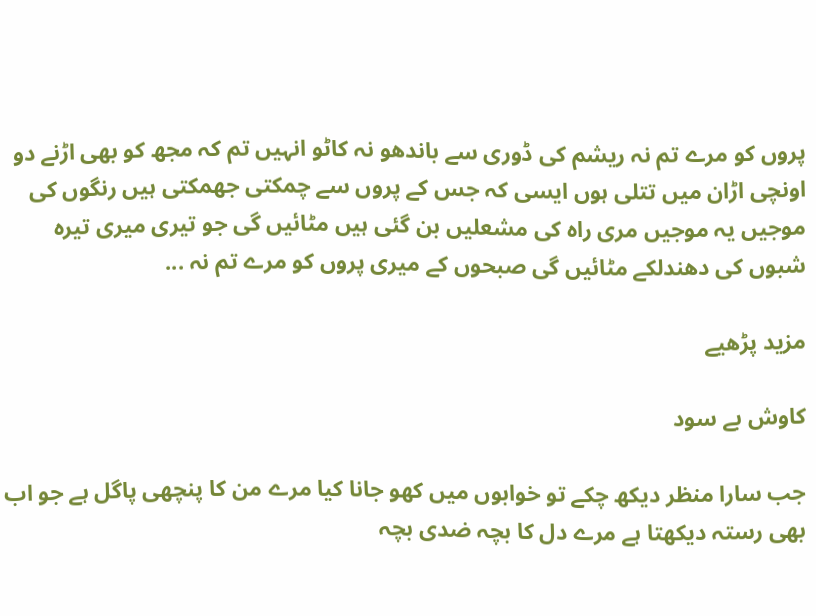پروں کو مرے تم نہ ریشم کی ڈوری سے باندھو نہ کاٹو انہیں تم کہ مجھ کو بھی اڑنے دو اونچی اڑان میں تتلی ہوں ایسی کہ جس کے پروں سے چمکتی جھمکتی ہیں رنگوں کی موجیں یہ موجیں مری راہ کی مشعلیں بن گئی ہیں مٹائیں گی جو تیری میری تیرہ شبوں کی دھندلکے مٹائیں گی صبحوں کے میری پروں کو مرے تم نہ ...

مزید پڑھیے

کاوش بے سود

جب سارا منظر دیکھ چکے تو خوابوں میں کھو جانا کیا مرے من کا پنچھی پاگل ہے جو اب بھی رستہ دیکھتا ہے مرے دل کا بچہ ضدی بچہ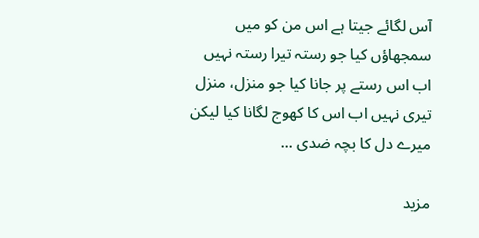آس لگائے جیتا ہے اس من کو میں سمجھاؤں کیا جو رستہ تیرا رستہ نہیں اب اس رستے پر جانا کیا جو منزل، منزل تیری نہیں اب اس کا کھوج لگانا کیا لیکن میرے دل کا بچہ ضدی ...

مزید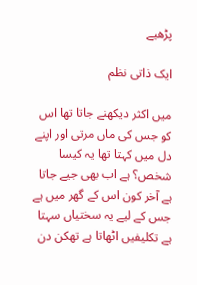پڑھیے

ایک ذاتی نظم

میں اکثر دیکھنے جاتا تھا اس کو جس کی ماں مرتی اور اپنے دل میں کہتا تھا یہ کیسا شخص؟ ہے اب بھی جیے جاتا ہے آخر کون اس کے گھر میں ہے جس کے لیے یہ سختیاں سہتا ہے تکلیفیں اٹھاتا ہے تھکن دن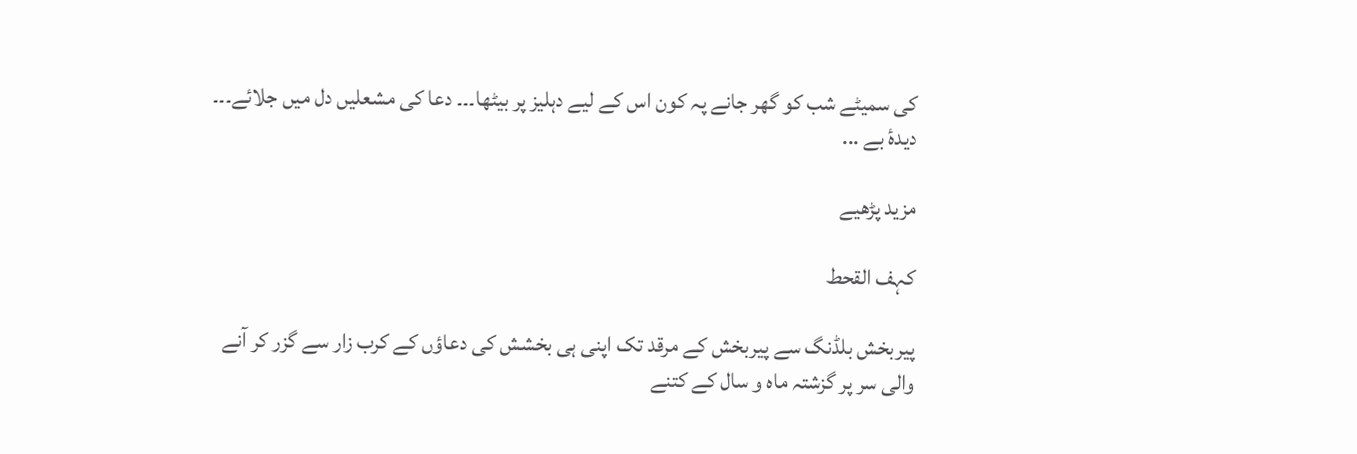کی سمیٹے شب کو گھر جانے پہ کون اس کے لیے دہلیز پر بیٹھا۔۔۔ دعا کی مشعلیں دل میں جلائے۔۔۔ دیدۂ بے ...

مزید پڑھیے

کہف القحط

پیربخش بلڈنگ سے پیربخش کے مرقد تک اپنی ہی بخشش کی دعاؤں کے کرب زار سے گزر کر آنے والی سر پر گزشتہ ماہ و سال کے کتنے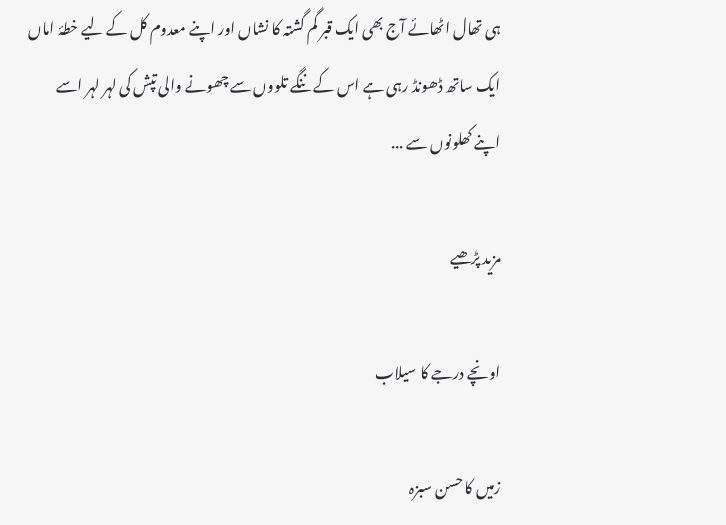ہی تھال اٹھائے آج بھی ایک قبر گم گشتہ کا نشاں اور اپنے معدوم کل کے لیے خطۂ اماں ایک ساتھ ڈھونڈ رہی ہے اس کے ننگے تلووں سے چھونے والی تپش کی لہر لہر اسے اپنے کھلونوں سے ...

مزید پڑھیے

اونچے درجے کا سیلاب

زمیں کا حسن سبزہ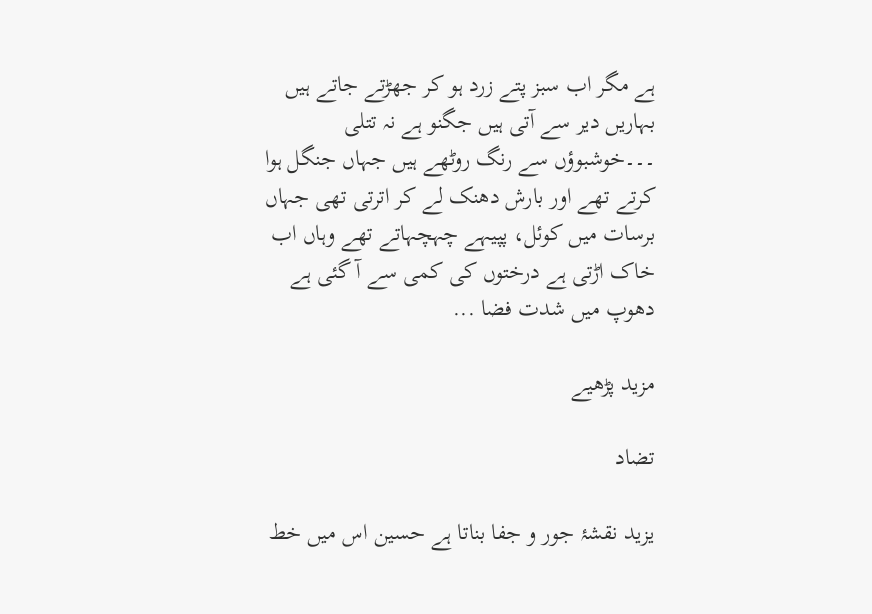ہے مگر اب سبز پتے زرد ہو کر جھڑتے جاتے ہیں بہاریں دیر سے آتی ہیں جگنو ہے نہ تتلی ۔۔۔خوشبوؤں سے رنگ روٹھے ہیں جہاں جنگل ہوا کرتے تھے اور بارش دھنک لے کر اترتی تھی جہاں برسات میں کوئل، پپیہے چہچہاتے تھے وہاں اب خاک اڑتی ہے درختوں کی کمی سے آ گئی ہے دھوپ میں شدت فضا ...

مزید پڑھیے

تضاد

یزید نقشۂ جور و جفا بناتا ہے حسین اس میں خط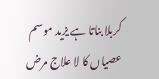کربلا بناتا ہے یزید موسم عصیاں کا لا علاج مرض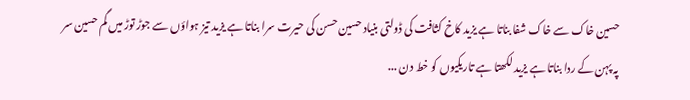حسین خاک سے خاک شفا بناتا ہے یزید کاخ کثافت کی ڈولتی بنیاد حسین حسن کی حیرت سرا بناتا ہے یزید تیز ہواؤں سے جوڑ توڑ میں گم حسین سر پہ پہن کے ردا بناتا ہے یزید لکھتا ہے تاریکیوں کو خط دن ...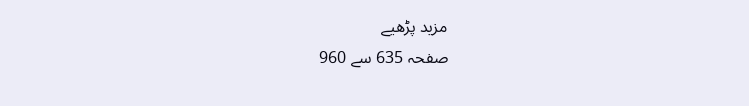مزید پڑھیے
صفحہ 635 سے 960